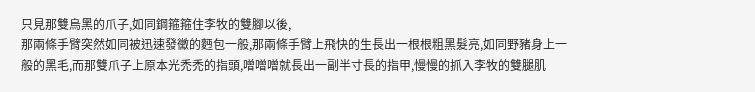只見那雙烏黑的爪子,如同鋼箍箍住李牧的雙腳以後,
那兩條手臂突然如同被迅速發黴的麪包一般,那兩條手臂上飛快的生長出一根根粗黑髮亮,如同野豬身上一般的黑毛,而那雙爪子上原本光禿禿的指頭,噌噌噌就長出一副半寸長的指甲,慢慢的抓入李牧的雙腿肌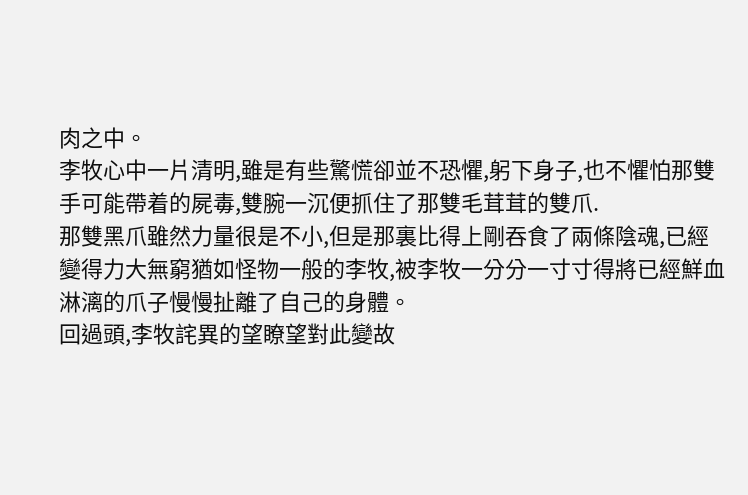肉之中。
李牧心中一片清明,雖是有些驚慌卻並不恐懼,躬下身子,也不懼怕那雙手可能帶着的屍毒,雙腕一沉便抓住了那雙毛茸茸的雙爪.
那雙黑爪雖然力量很是不小,但是那裏比得上剛吞食了兩條陰魂,已經變得力大無窮猶如怪物一般的李牧,被李牧一分分一寸寸得將已經鮮血淋漓的爪子慢慢扯離了自己的身體。
回過頭,李牧詫異的望瞭望對此變故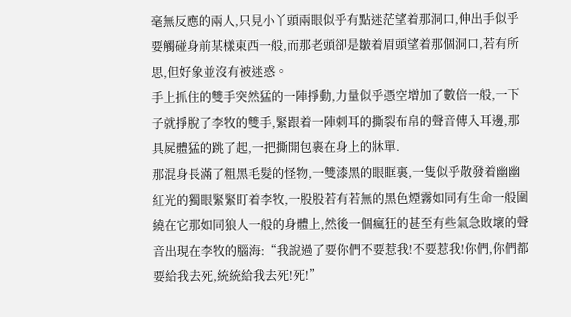毫無反應的兩人,只見小丫頭兩眼似乎有點迷茫望着那洞口,伸出手似乎要觸碰身前某樣東西一般,而那老頭卻是皺着眉頭望着那個洞口,若有所思,但好象並沒有被迷惑。
手上抓住的雙手突然猛的一陣掙動,力量似乎憑空增加了數倍一般,一下子就掙脫了李牧的雙手,緊跟着一陣刺耳的撕裂布帛的聲音傳入耳邊,那具屍體猛的跳了起,一把撕開包裹在身上的牀單.
那混身長滿了粗黑毛髮的怪物,一雙漆黑的眼眶裏,一隻似乎散發着幽幽紅光的獨眼緊緊盯着李牧,一股股若有若無的黑色煙霧如同有生命一般圍繞在它那如同狼人一般的身體上,然後一個瘋狂的甚至有些氣急敗壞的聲音出現在李牧的腦海:“我說過了要你們不要惹我!不要惹我!你們,你們都要給我去死,統統給我去死!死!”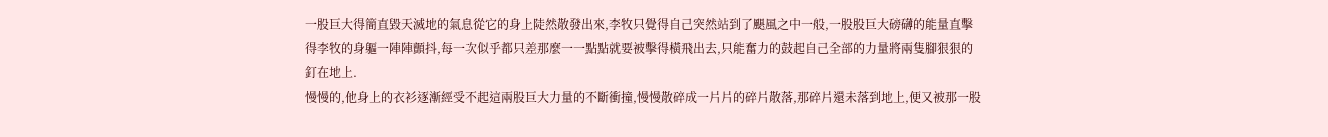一股巨大得簡直毀天滅地的氣息從它的身上陡然散發出來,李牧只覺得自己突然站到了颶風之中一般,一股股巨大磅礴的能量直擊得李牧的身軀一陣陣顫抖,每一次似乎都只差那麼一一點點就要被擊得橫飛出去,只能奮力的鼓起自己全部的力量將兩隻腳狠狠的釘在地上.
慢慢的,他身上的衣衫逐漸經受不起這兩股巨大力量的不斷衝撞,慢慢散碎成一片片的碎片散落,那碎片還未落到地上,便又被那一股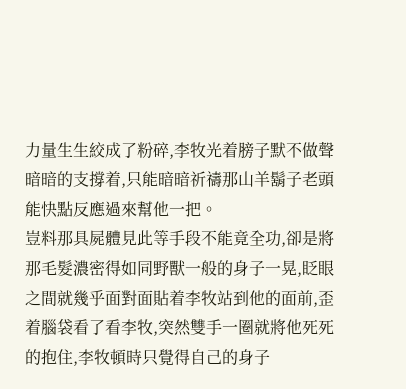力量生生絞成了粉碎,李牧光着膀子默不做聲暗暗的支撐着,只能暗暗祈禱那山羊鬍子老頭能快點反應過來幫他一把。
豈料那具屍體見此等手段不能竟全功,卻是將那毛髮濃密得如同野獸一般的身子一晃,眨眼之間就幾乎面對面貼着李牧站到他的面前,歪着腦袋看了看李牧,突然雙手一圈就將他死死的抱住,李牧頓時只覺得自己的身子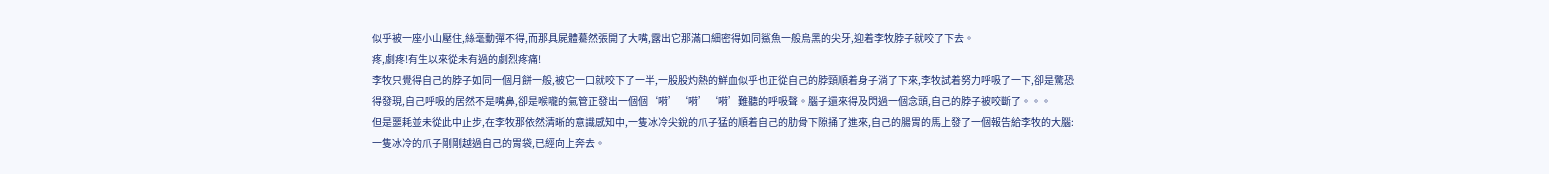似乎被一座小山壓住,絲毫動彈不得,而那具屍體驀然張開了大嘴,露出它那滿口細密得如同鯊魚一般烏黑的尖牙,迎着李牧脖子就咬了下去。
疼,劇疼!有生以來從未有過的劇烈疼痛!
李牧只覺得自己的脖子如同一個月餅一般,被它一口就咬下了一半,一股股灼熱的鮮血似乎也正從自己的脖頸順着身子淌了下來,李牧試着努力呼吸了一下,卻是驚恐得發現,自己呼吸的居然不是嘴鼻,卻是喉嚨的氣管正發出一個個‘嗬’‘嗬’‘嗬’難聽的呼吸聲。腦子還來得及閃過一個念頭,自己的脖子被咬斷了。。。
但是噩耗並未從此中止步,在李牧那依然清晰的意識感知中,一隻冰冷尖銳的爪子猛的順着自己的肋骨下隙捅了進來,自己的腸胃的馬上發了一個報告給李牧的大腦:一隻冰冷的爪子剛剛越過自己的胃袋,已經向上奔去。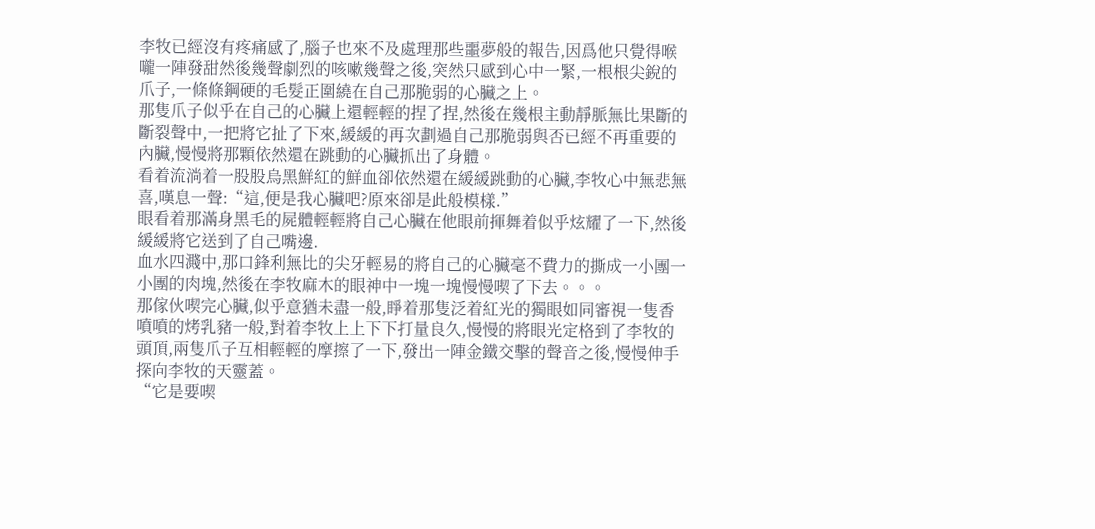李牧已經沒有疼痛感了,腦子也來不及處理那些噩夢般的報告,因爲他只覺得喉嚨一陣發甜然後幾聲劇烈的咳嗽幾聲之後,突然只感到心中一緊,一根根尖銳的爪子,一條條鋼硬的毛髮正圍繞在自己那脆弱的心臟之上。
那隻爪子似乎在自己的心臟上還輕輕的捏了捏,然後在幾根主動靜脈無比果斷的斷裂聲中,一把將它扯了下來,緩緩的再次劃過自己那脆弱與否已經不再重要的內臟,慢慢將那顆依然還在跳動的心臟抓出了身體。
看着流淌着一股股烏黑鮮紅的鮮血卻依然還在緩緩跳動的心臟,李牧心中無悲無喜,嘆息一聲:“這,便是我心臟吧?原來卻是此般模樣.”
眼看着那滿身黑毛的屍體輕輕將自己心臟在他眼前揮舞着似乎炫耀了一下,然後緩緩將它送到了自己嘴邊.
血水四濺中,那口鋒利無比的尖牙輕易的將自己的心臟毫不費力的撕成一小團一小團的肉塊,然後在李牧麻木的眼神中一塊一塊慢慢喫了下去。。。
那傢伙喫完心臟,似乎意猶未盡一般,睜着那隻泛着紅光的獨眼如同審視一隻香噴噴的烤乳豬一般,對着李牧上上下下打量良久,慢慢的將眼光定格到了李牧的頭頂,兩隻爪子互相輕輕的摩擦了一下,發出一陣金鐵交擊的聲音之後,慢慢伸手探向李牧的天靈蓋。
“它是要喫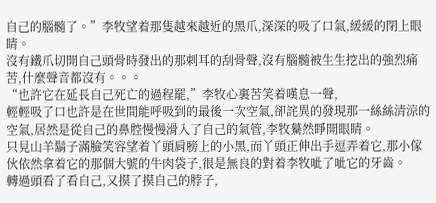自己的腦髓了。”李牧望着那隻越來越近的黑爪,深深的吸了口氣,緩緩的閉上眼睛。
沒有鐵爪切開自己頭骨時發出的那刺耳的刮骨聲,沒有腦髓被生生挖出的強烈痛苦,什麼聲音都沒有。。。
“也許它在延長自己死亡的過程罷,”李牧心裏苦笑着嘆息一聲,
輕輕吸了口也許是在世間能呼吸到的最後一次空氣,卻詫異的發現那一絲絲清涼的空氣,居然是從自己的鼻腔慢慢滑入了自己的氣管,李牧驀然睜開眼睛。
只見山羊鬍子滿臉笑容望着丫頭肩膀上的小黑,而丫頭正伸出手逗弄着它,那小傢伙依然拿着它的那個大號的牛肉袋子,很是無良的對着李牧呲了呲它的牙齒。
轉過頭看了看自己,又摸了摸自己的脖子,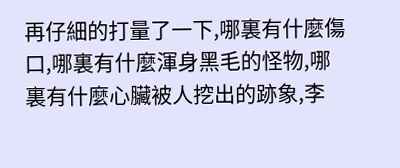再仔細的打量了一下,哪裏有什麼傷口,哪裏有什麼渾身黑毛的怪物,哪裏有什麼心臟被人挖出的跡象,李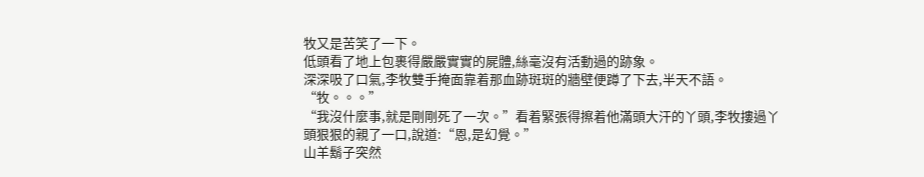牧又是苦笑了一下。
低頭看了地上包裹得嚴嚴實實的屍體,絲毫沒有活動過的跡象。
深深吸了口氣,李牧雙手掩面靠着那血跡斑斑的牆壁便蹲了下去,半天不語。
“牧。。。”
“我沒什麼事,就是剛剛死了一次。”看着緊張得擦着他滿頭大汗的丫頭,李牧摟過丫頭狠狠的親了一口,說道:“恩,是幻覺。”
山羊鬍子突然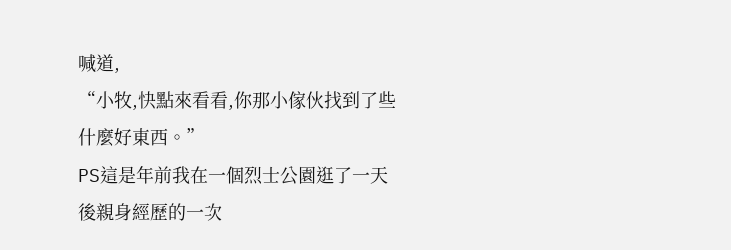喊道,
“小牧,快點來看看,你那小傢伙找到了些什麼好東西。”
PS這是年前我在一個烈士公園逛了一天後親身經歷的一次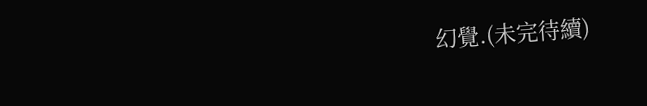幻覺.(未完待續)